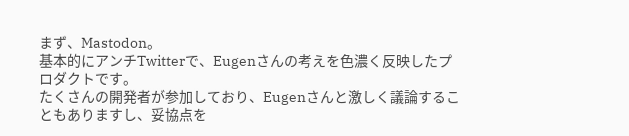まず、Mastodon。
基本的にアンチTwitterで、Eugenさんの考えを色濃く反映したプロダクトです。
たくさんの開発者が参加しており、Eugenさんと激しく議論することもありますし、妥協点を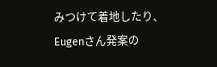みつけて着地したり、Eugenさん発案の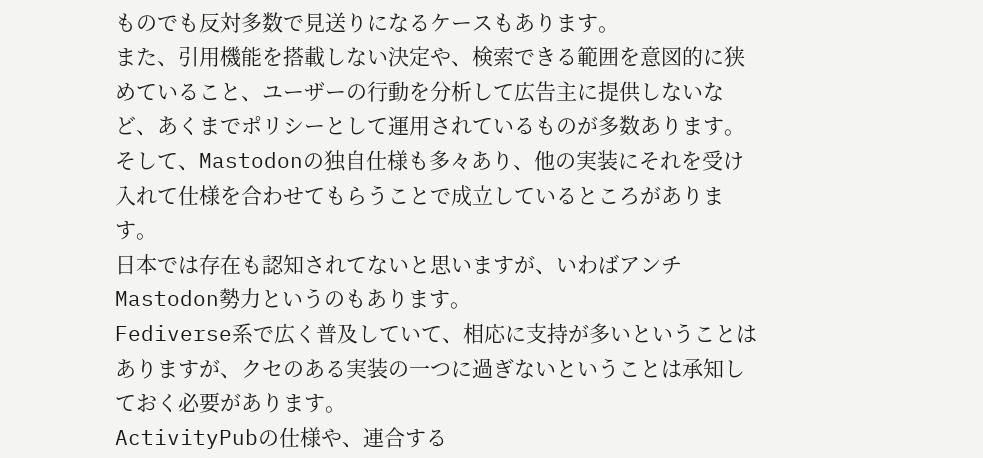ものでも反対多数で見送りになるケースもあります。
また、引用機能を搭載しない決定や、検索できる範囲を意図的に狭めていること、ユーザーの行動を分析して広告主に提供しないなど、あくまでポリシーとして運用されているものが多数あります。
そして、Mastodonの独自仕様も多々あり、他の実装にそれを受け入れて仕様を合わせてもらうことで成立しているところがあります。
日本では存在も認知されてないと思いますが、いわばアンチMastodon勢力というのもあります。
Fediverse系で広く普及していて、相応に支持が多いということはありますが、クセのある実装の一つに過ぎないということは承知しておく必要があります。
ActivityPubの仕様や、連合する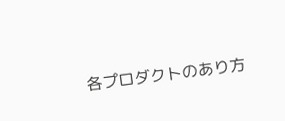各プロダクトのあり方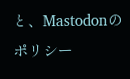と、Mastodonのポリシー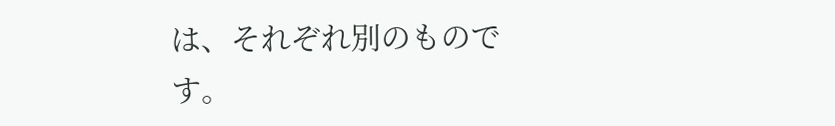は、それぞれ別のものです。